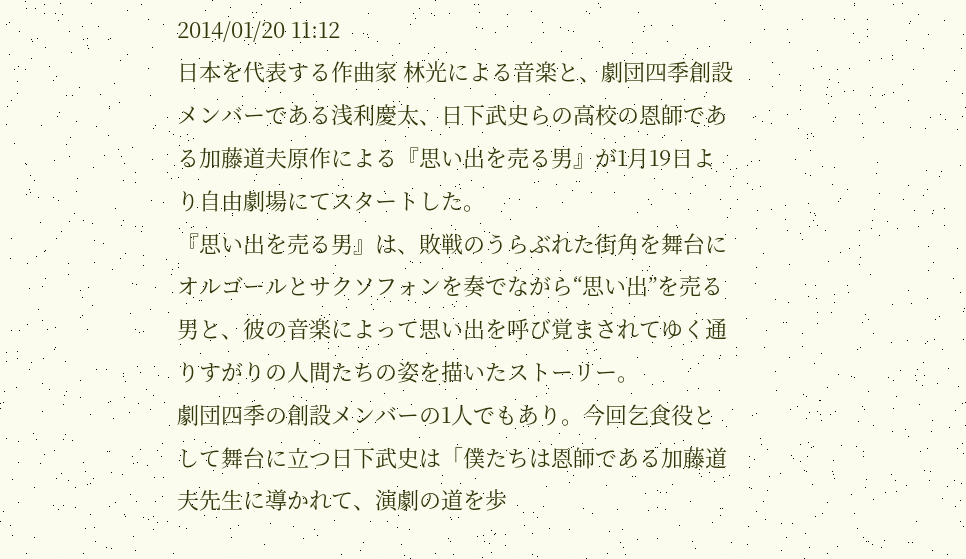2014/01/20 11:12
日本を代表する作曲家 林光による音楽と、劇団四季創設メンバーである浅利慶太、日下武史らの高校の恩師である加藤道夫原作による『思い出を売る男』が1月19日より自由劇場にてスタートした。
『思い出を売る男』は、敗戦のうらぶれた街角を舞台にオルゴールとサクソフォンを奏でながら“思い出”を売る男と、彼の音楽によって思い出を呼び覚まされてゆく通りすがりの人間たちの姿を描いたストーリー。
劇団四季の創設メンバーの1人でもあり。今回乞食役として舞台に立つ日下武史は「僕たちは恩師である加藤道夫先生に導かれて、演劇の道を歩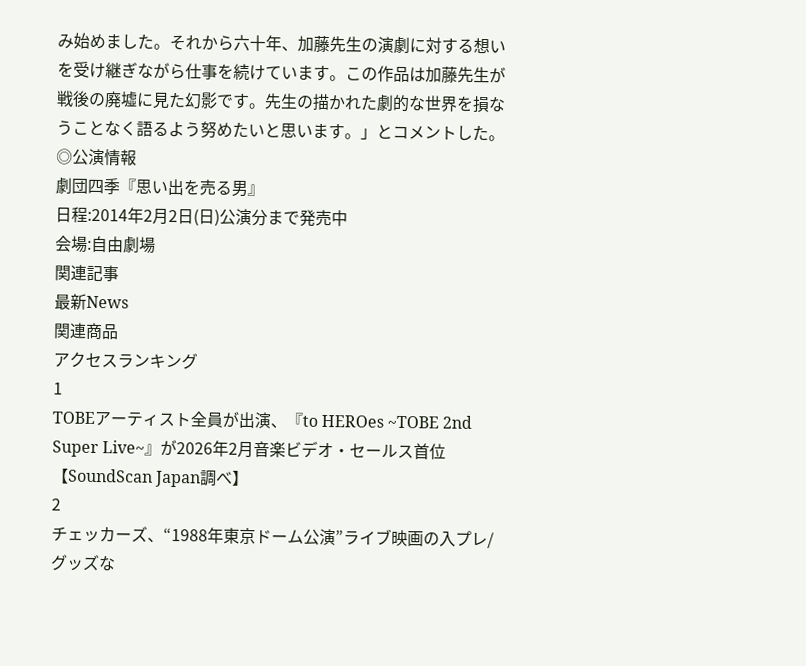み始めました。それから六十年、加藤先生の演劇に対する想いを受け継ぎながら仕事を続けています。この作品は加藤先生が戦後の廃墟に見た幻影です。先生の描かれた劇的な世界を損なうことなく語るよう努めたいと思います。」とコメントした。
◎公演情報
劇団四季『思い出を売る男』
日程:2014年2月2日(日)公演分まで発売中
会場:自由劇場
関連記事
最新News
関連商品
アクセスランキング
1
TOBEアーティスト全員が出演、『to HEROes ~TOBE 2nd Super Live~』が2026年2月音楽ビデオ・セールス首位【SoundScan Japan調べ】
2
チェッカーズ、“1988年東京ドーム公演”ライブ映画の入プレ/グッズな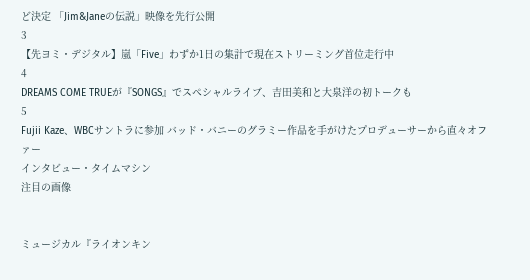ど決定 「Jim&Janeの伝説」映像を先行公開
3
【先ヨミ・デジタル】嵐「Five」わずか1日の集計で現在ストリーミング首位走行中
4
DREAMS COME TRUEが『SONGS』でスペシャルライブ、吉田美和と大泉洋の初トークも
5
Fujii Kaze、WBCサントラに参加 バッド・バニーのグラミー作品を手がけたプロデューサーから直々オファー
インタビュー・タイムマシン
注目の画像


ミュージカル『ライオンキン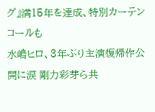グ』満15年を達成、特別カーテンコールも
水嶋ヒロ、3年ぶり主演復帰作公開に涙 剛力彩芽ら共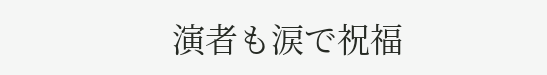演者も涙で祝福